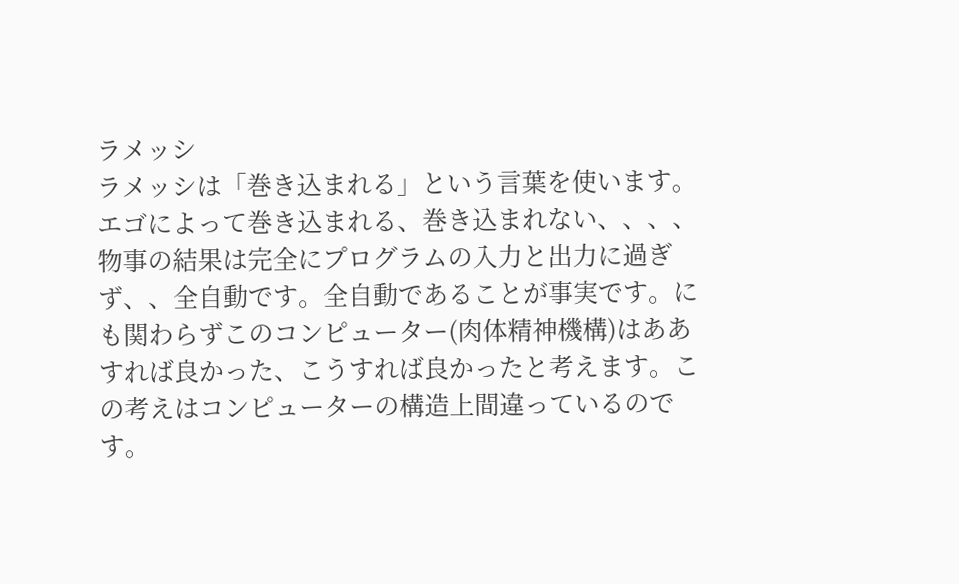ラメッシ
ラメッシは「巻き込まれる」という言葉を使います。エゴによって巻き込まれる、巻き込まれない、、、、物事の結果は完全にプログラムの入力と出力に過ぎず、、全自動です。全自動であることが事実です。にも関わらずこのコンピューター(肉体精神機構)はああすれば良かった、こうすれば良かったと考えます。この考えはコンピューターの構造上間違っているのです。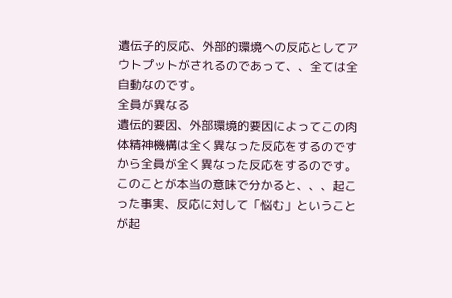遺伝子的反応、外部的環境への反応としてアウトプットがされるのであって、、全ては全自動なのです。
全員が異なる
遺伝的要因、外部環境的要因によってこの肉体精神機構は全く異なった反応をするのですから全員が全く異なった反応をするのです。このことが本当の意味で分かると、、、起こった事実、反応に対して「悩む」ということが起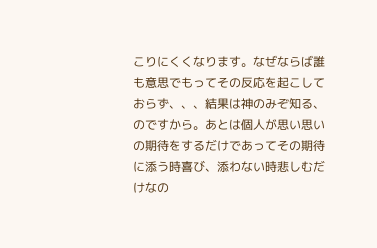こりにくくなります。なぜならば誰も意思でもってその反応を起こしておらず、、、結果は神のみぞ知る、のですから。あとは個人が思い思いの期待をするだけであってその期待に添う時喜び、添わない時悲しむだけなの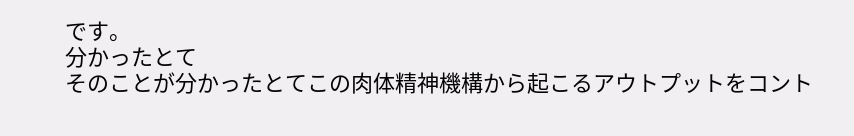です。
分かったとて
そのことが分かったとてこの肉体精神機構から起こるアウトプットをコント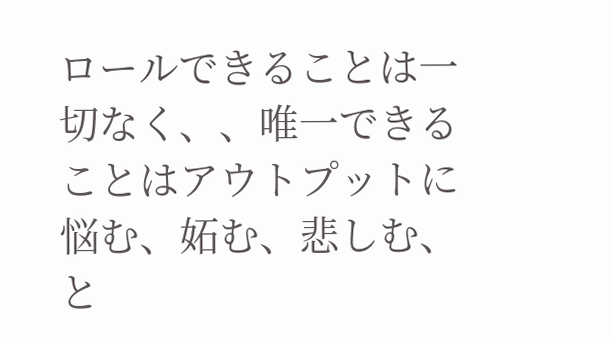ロールできることは一切なく、、唯一できることはアウトプットに悩む、妬む、悲しむ、と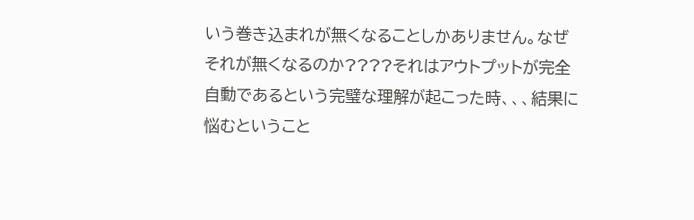いう巻き込まれが無くなることしかありません。なぜそれが無くなるのか????それはアウトプットが完全自動であるという完璧な理解が起こった時、、、結果に悩むということ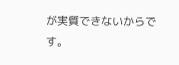が実質できないからです。